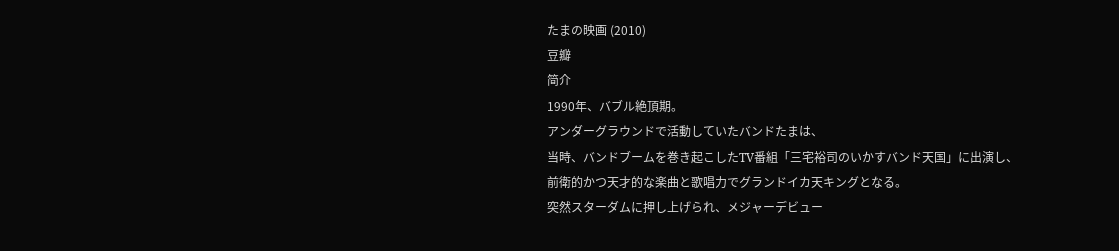たまの映画 (2010)
豆瓣
简介
1990年、バブル絶頂期。
アンダーグラウンドで活動していたバンドたまは、
当時、バンドブームを巻き起こしたTV番組「三宅裕司のいかすバンド天国」に出演し、
前衛的かつ天才的な楽曲と歌唱力でグランドイカ天キングとなる。
突然スターダムに押し上げられ、メジャーデビュー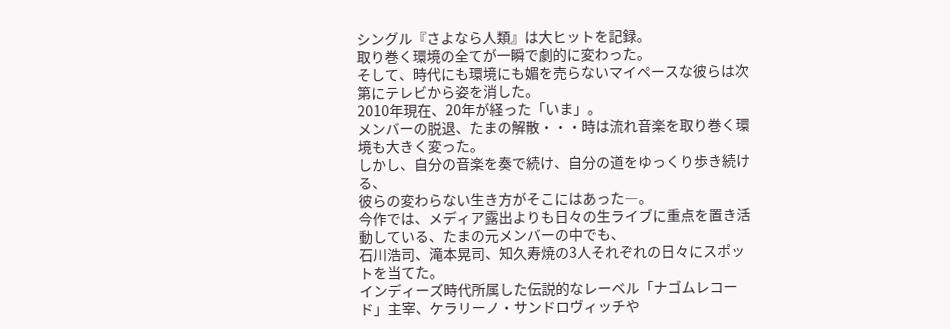シングル『さよなら人類』は大ヒットを記録。
取り巻く環境の全てが一瞬で劇的に変わった。
そして、時代にも環境にも媚を売らないマイペースな彼らは次第にテレビから姿を消した。
2010年現在、20年が経った「いま」。
メンバーの脱退、たまの解散・・・時は流れ音楽を取り巻く環境も大きく変った。
しかし、自分の音楽を奏で続け、自分の道をゆっくり歩き続ける、
彼らの変わらない生き方がそこにはあった―。
今作では、メディア露出よりも日々の生ライブに重点を置き活動している、たまの元メンバーの中でも、
石川浩司、滝本晃司、知久寿焼の3人それぞれの日々にスポットを当てた。
インディーズ時代所属した伝説的なレーベル「ナゴムレコード」主宰、ケラリーノ・サンドロヴィッチや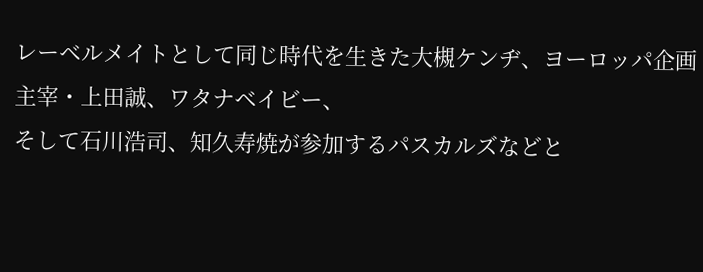レーベルメイトとして同じ時代を生きた大槻ケンヂ、ヨーロッパ企画主宰・上田誠、ワタナベイビー、
そして石川浩司、知久寿焼が参加するパスカルズなどと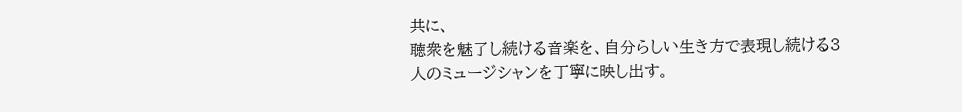共に、
聴衆を魅了し続ける音楽を、自分らしい生き方で表現し続ける3人のミュージシャンを丁寧に映し出す。